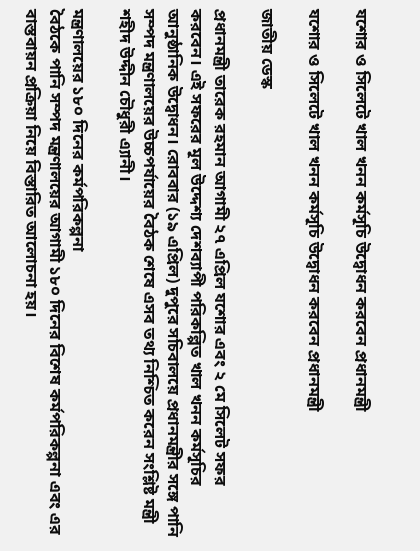যশোর ও সিলেটে খাল খনন কর্মসূচি উদ্বোধন করবেন প্রধানমন্ত্রী

যশোর ও সিলেটে খাল খনন কর্মসূচি উদ্বোধন করবেন প্রধানমন্ত্রী

জাতীয় ডেস্ক

প্রধানমন্ত্রী তারেক রহমান আগামী ২৭ এপ্রিল যশোর এবং ২ মে সিলেট সফর করবেন। এই সফরের মূল উদ্দেশ্য দেশব্যাপী পরিকল্পিত খাল খনন কর্মসূচির আনুষ্ঠানিক উদ্বোধন। রোববার (১৯ এপ্রিল) দুপুরে সচিবালয়ে প্রধানমন্ত্রীর সঙ্গে পানি সম্পদ মন্ত্রণালয়ের উচ্চপর্যায়ের বৈঠক শেষে এসব তথ্য নিশ্চিত করেন সংশ্লিষ্ট মন্ত্রী শহীদ উদ্দীন চৌধুরী এ্যানী।

মন্ত্রণালয়ের ১৮০ দিনের কর্মপরিকল্পনা
বৈঠকে পানি সম্পদ মন্ত্রণালয়ের আগামী ১৮০ দিনের বিশেষ কর্মপরিকল্পনা এবং এর বাস্তবায়ন প্রক্রিয়া নিয়ে বিস্তারিত আলোচনা হয়।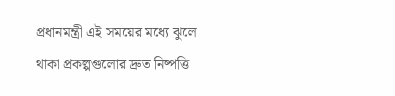প্রধানমন্ত্রী এই সময়ের মধ্যে ঝুলে থাকা প্রকল্পগুলোর দ্রুত নিষ্পত্তি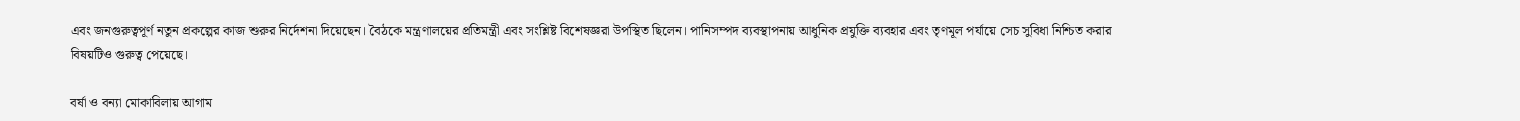এবং জনগুরুত্বপূর্ণ নতুন প্রকল্পের কাজ শুরুর নির্দেশনা দিয়েছেন। বৈঠকে মন্ত্রণালয়ের প্রতিমন্ত্রী এবং সংশ্লিষ্ট বিশেষজ্ঞরা উপস্থিত ছিলেন। পানিসম্পদ ব্যবস্থাপনায় আধুনিক প্রযুক্তি ব্যবহার এবং তৃণমূল পর্যায়ে সেচ সুবিধা নিশ্চিত করার বিষয়টিও গুরুত্ব পেয়েছে।

বর্ষা ও বন্যা মোকাবিলায় আগাম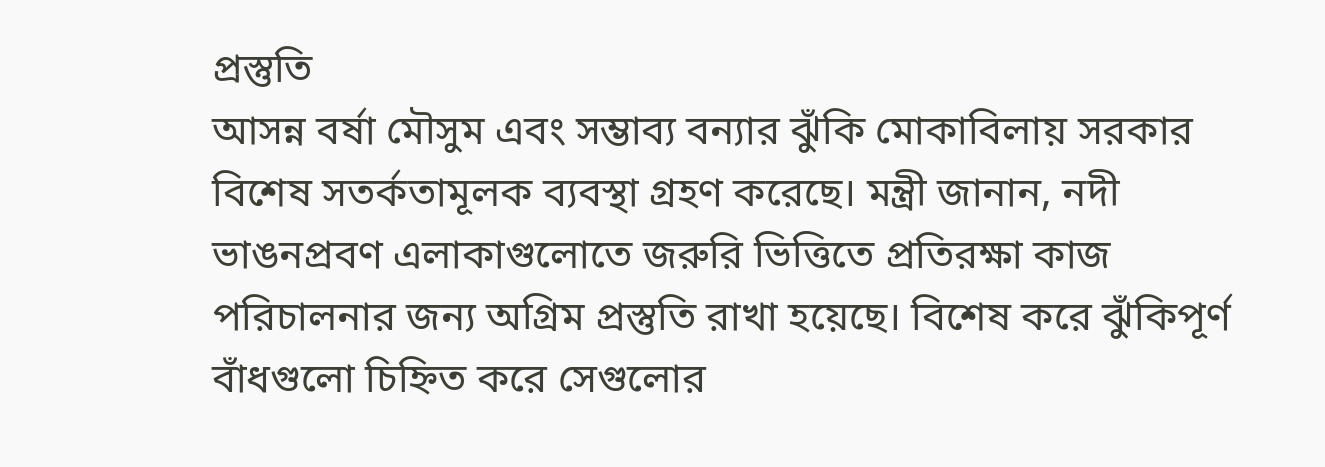প্রস্তুতি
আসন্ন বর্ষা মৌসুম এবং সম্ভাব্য বন্যার ঝুঁকি মোকাবিলায় সরকার বিশেষ সতর্কতামূলক ব্যবস্থা গ্রহণ করেছে। মন্ত্রী জানান, নদী ভাঙনপ্রবণ এলাকাগুলোতে জরুরি ভিত্তিতে প্রতিরক্ষা কাজ পরিচালনার জন্য অগ্রিম প্রস্তুতি রাখা হয়েছে। বিশেষ করে ঝুঁকিপূর্ণ বাঁধগুলো চিহ্নিত করে সেগুলোর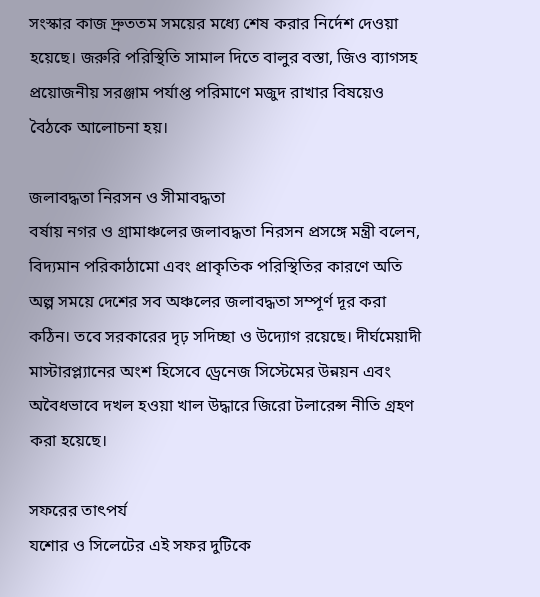সংস্কার কাজ দ্রুততম সময়ের মধ্যে শেষ করার নির্দেশ দেওয়া হয়েছে। জরুরি পরিস্থিতি সামাল দিতে বালুর বস্তা, জিও ব্যাগসহ প্রয়োজনীয় সরঞ্জাম পর্যাপ্ত পরিমাণে মজুদ রাখার বিষয়েও বৈঠকে আলোচনা হয়।

জলাবদ্ধতা নিরসন ও সীমাবদ্ধতা
বর্ষায় নগর ও গ্রামাঞ্চলের জলাবদ্ধতা নিরসন প্রসঙ্গে মন্ত্রী বলেন, বিদ্যমান পরিকাঠামো এবং প্রাকৃতিক পরিস্থিতির কারণে অতি অল্প সময়ে দেশের সব অঞ্চলের জলাবদ্ধতা সম্পূর্ণ দূর করা কঠিন। তবে সরকারের দৃঢ় সদিচ্ছা ও উদ্যোগ রয়েছে। দীর্ঘমেয়াদী মাস্টারপ্ল্যানের অংশ হিসেবে ড্রেনেজ সিস্টেমের উন্নয়ন এবং অবৈধভাবে দখল হওয়া খাল উদ্ধারে জিরো টলারেন্স নীতি গ্রহণ করা হয়েছে।

সফরের তাৎপর্য
যশোর ও সিলেটের এই সফর দুটিকে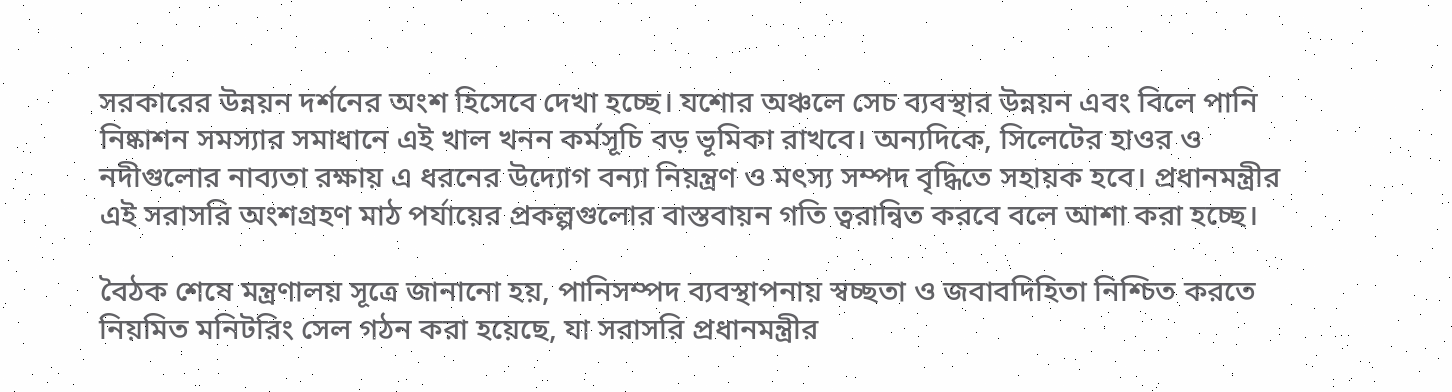সরকারের উন্নয়ন দর্শনের অংশ হিসেবে দেখা হচ্ছে। যশোর অঞ্চলে সেচ ব্যবস্থার উন্নয়ন এবং বিলে পানি নিষ্কাশন সমস্যার সমাধানে এই খাল খনন কর্মসূচি বড় ভূমিকা রাখবে। অন্যদিকে, সিলেটের হাওর ও নদীগুলোর নাব্যতা রক্ষায় এ ধরনের উদ্যোগ বন্যা নিয়ন্ত্রণ ও মৎস্য সম্পদ বৃদ্ধিতে সহায়ক হবে। প্রধানমন্ত্রীর এই সরাসরি অংশগ্রহণ মাঠ পর্যায়ের প্রকল্পগুলোর বাস্তবায়ন গতি ত্বরান্বিত করবে বলে আশা করা হচ্ছে।

বৈঠক শেষে মন্ত্রণালয় সূত্রে জানানো হয়, পানিসম্পদ ব্যবস্থাপনায় স্বচ্ছতা ও জবাবদিহিতা নিশ্চিত করতে নিয়মিত মনিটরিং সেল গঠন করা হয়েছে, যা সরাসরি প্রধানমন্ত্রীর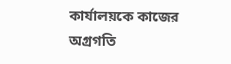কার্যালয়কে কাজের অগ্রগতি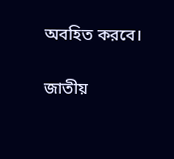অবহিত করবে।

জাতীয়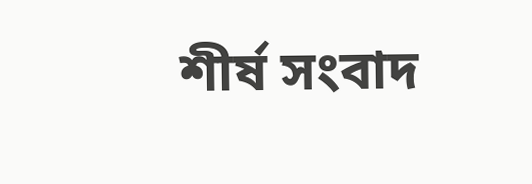শীর্ষ সংবাদ